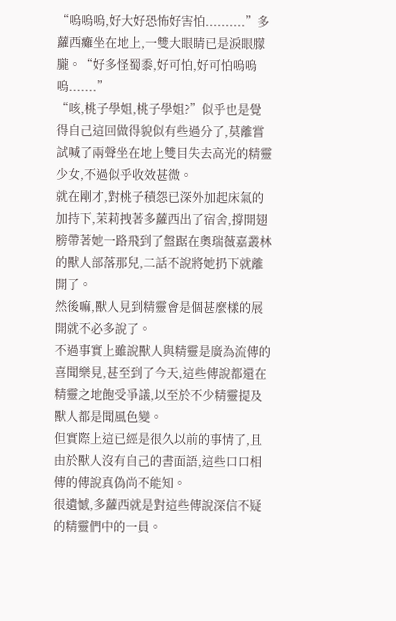“嗚嗚嗚,好大好恐怖好害怕..........”多蘿西癱坐在地上,一雙大眼睛已是淚眼朦朧。“好多怪蜀黍,好可怕,好可怕嗚嗚嗚.......”
“咳,桃子學姐,桃子學姐?”似乎也是覺得自己這回做得貌似有些過分了,莫離嘗試喊了兩聲坐在地上雙目失去高光的精靈少女,不過似乎收效甚微。
就在剛才,對桃子積怨已深外加起床氣的加持下,茉莉拽著多蘿西出了宿舍,撐開翅膀帶著她一路飛到了盤踞在奧瑞薇嘉叢林的獸人部落那兒,二話不說將她扔下就離開了。
然後嘛,獸人見到精靈會是個甚麼樣的展開就不必多說了。
不過事實上雖說獸人與精靈是廣為流傳的喜聞樂見,甚至到了今天,這些傳說都還在精靈之地飽受爭議,以至於不少精靈提及獸人都是聞風色變。
但實際上這已經是很久以前的事情了,且由於獸人沒有自己的書面語,這些口口相傳的傳說真偽尚不能知。
很遺憾,多蘿西就是對這些傳說深信不疑的精靈們中的一員。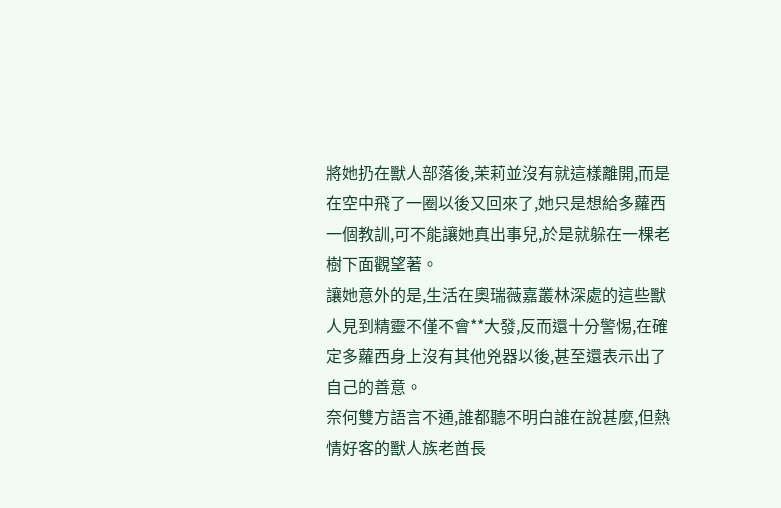將她扔在獸人部落後,茉莉並沒有就這樣離開,而是在空中飛了一圈以後又回來了,她只是想給多蘿西一個教訓,可不能讓她真出事兒,於是就躲在一棵老樹下面觀望著。
讓她意外的是,生活在奧瑞薇嘉叢林深處的這些獸人見到精靈不僅不會**大發,反而還十分警惕,在確定多蘿西身上沒有其他兇器以後,甚至還表示出了自己的善意。
奈何雙方語言不通,誰都聽不明白誰在說甚麼,但熱情好客的獸人族老酋長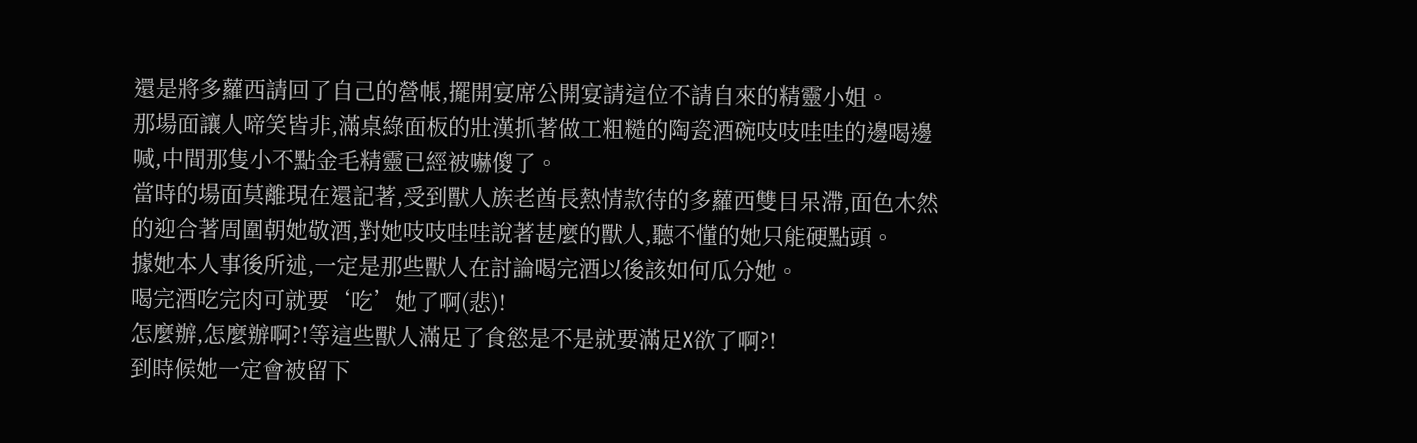還是將多蘿西請回了自己的營帳,擺開宴席公開宴請這位不請自來的精靈小姐。
那場面讓人啼笑皆非,滿桌綠面板的壯漢抓著做工粗糙的陶瓷酒碗吱吱哇哇的邊喝邊喊,中間那隻小不點金毛精靈已經被嚇傻了。
當時的場面莫離現在還記著,受到獸人族老酋長熱情款待的多蘿西雙目呆滯,面色木然的迎合著周圍朝她敬酒,對她吱吱哇哇說著甚麼的獸人,聽不懂的她只能硬點頭。
據她本人事後所述,一定是那些獸人在討論喝完酒以後該如何瓜分她。
喝完酒吃完肉可就要‘吃’她了啊(悲)!
怎麼辦,怎麼辦啊?!等這些獸人滿足了食慾是不是就要滿足X欲了啊?!
到時候她一定會被留下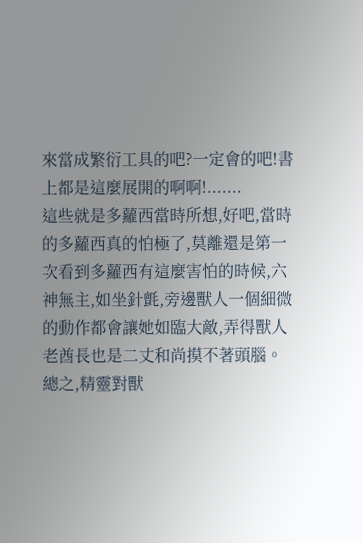來當成繁衍工具的吧?一定會的吧!書上都是這麼展開的啊啊!.......
這些就是多蘿西當時所想,好吧,當時的多蘿西真的怕極了,莫離還是第一次看到多蘿西有這麼害怕的時候,六神無主,如坐針氈,旁邊獸人一個細微的動作都會讓她如臨大敵,弄得獸人老酋長也是二丈和尚摸不著頭腦。
總之,精靈對獸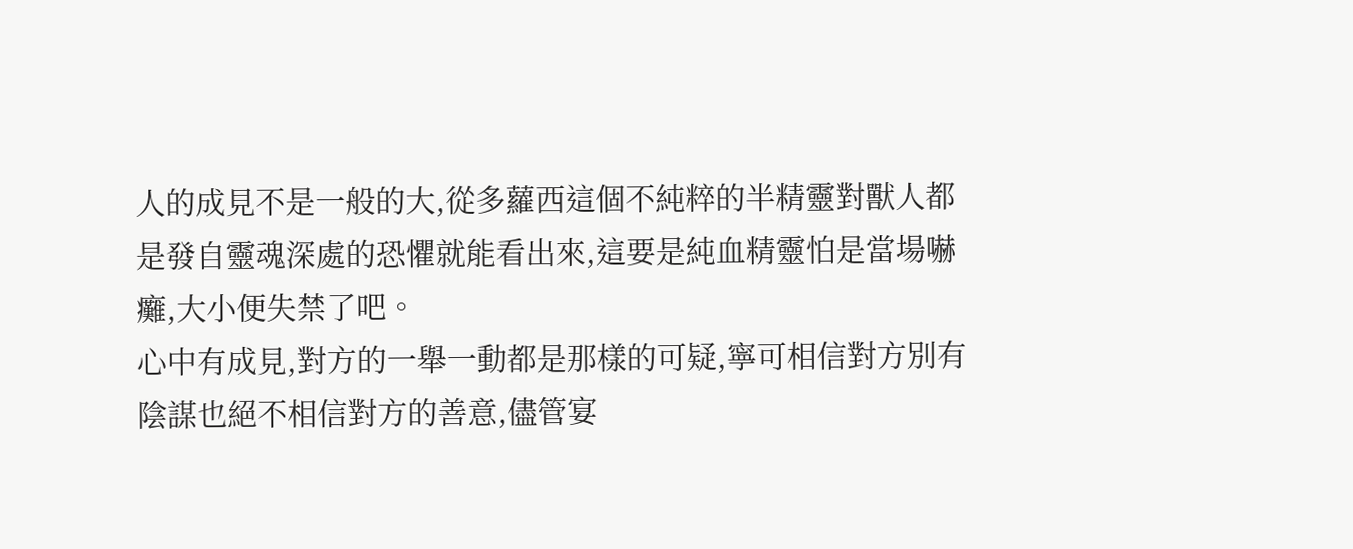人的成見不是一般的大,從多蘿西這個不純粹的半精靈對獸人都是發自靈魂深處的恐懼就能看出來,這要是純血精靈怕是當場嚇癱,大小便失禁了吧。
心中有成見,對方的一舉一動都是那樣的可疑,寧可相信對方別有陰謀也絕不相信對方的善意,儘管宴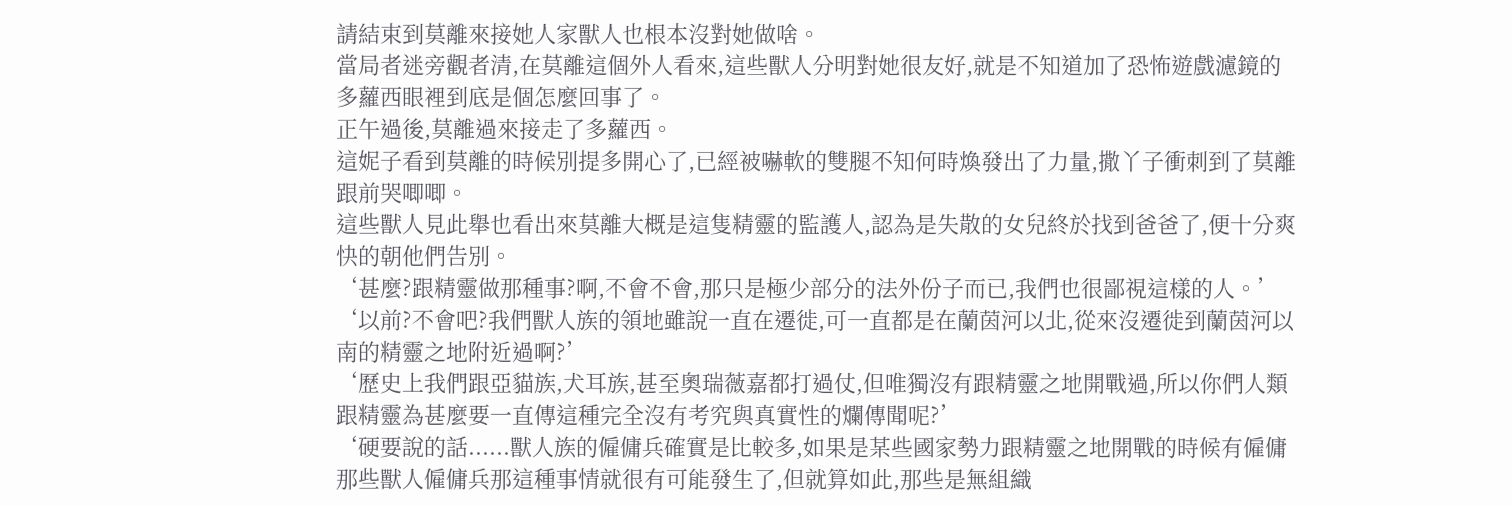請結束到莫離來接她人家獸人也根本沒對她做啥。
當局者迷旁觀者清,在莫離這個外人看來,這些獸人分明對她很友好,就是不知道加了恐怖遊戲濾鏡的多蘿西眼裡到底是個怎麼回事了。
正午過後,莫離過來接走了多蘿西。
這妮子看到莫離的時候別提多開心了,已經被嚇軟的雙腿不知何時煥發出了力量,撒丫子衝刺到了莫離跟前哭唧唧。
這些獸人見此舉也看出來莫離大概是這隻精靈的監護人,認為是失散的女兒終於找到爸爸了,便十分爽快的朝他們告別。
‘甚麼?跟精靈做那種事?啊,不會不會,那只是極少部分的法外份子而已,我們也很鄙視這樣的人。’
‘以前?不會吧?我們獸人族的領地雖說一直在遷徙,可一直都是在蘭茵河以北,從來沒遷徙到蘭茵河以南的精靈之地附近過啊?’
‘歷史上我們跟亞貓族,犬耳族,甚至奧瑞薇嘉都打過仗,但唯獨沒有跟精靈之地開戰過,所以你們人類跟精靈為甚麼要一直傳這種完全沒有考究與真實性的爛傳聞呢?’
‘硬要說的話......獸人族的僱傭兵確實是比較多,如果是某些國家勢力跟精靈之地開戰的時候有僱傭那些獸人僱傭兵那這種事情就很有可能發生了,但就算如此,那些是無組織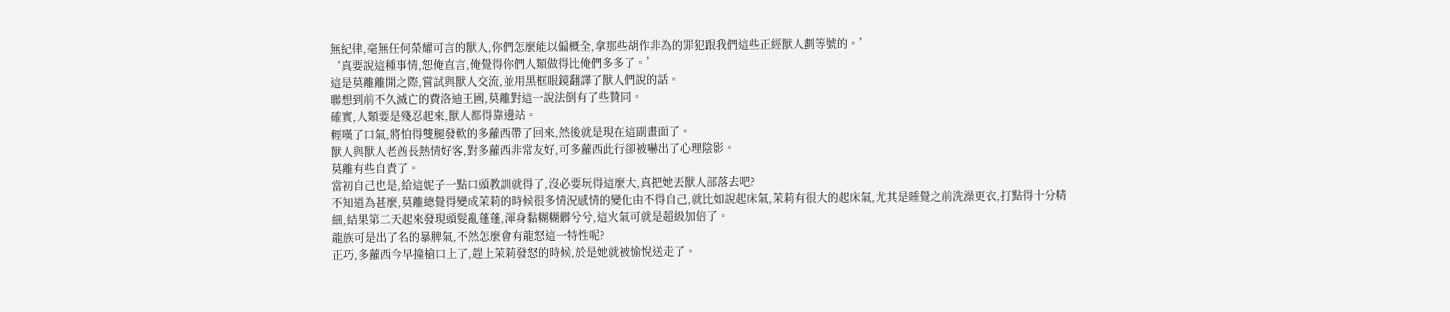無紀律,毫無任何榮耀可言的獸人,你們怎麼能以偏概全,拿那些胡作非為的罪犯跟我們這些正經獸人劃等號的。’
‘真要說這種事情,恕俺直言,俺覺得你們人類做得比俺們多多了。’
這是莫離離開之際,嘗試與獸人交流,並用黑框眼鏡翻譯了獸人們說的話。
聯想到前不久滅亡的費洛迪王國,莫離對這一說法倒有了些贊同。
確實,人類要是殘忍起來,獸人都得靠邊站。
輕嘆了口氣,將怕得雙腿發軟的多蘿西帶了回來,然後就是現在這副畫面了。
獸人與獸人老酋長熱情好客,對多蘿西非常友好,可多蘿西此行卻被嚇出了心理陰影。
莫離有些自責了。
當初自己也是,給這妮子一點口頭教訓就得了,沒必要玩得這麼大,真把她丟獸人部落去吧?
不知道為甚麼,莫離總覺得變成茉莉的時候很多情況感情的變化由不得自己,就比如說起床氣,茉莉有很大的起床氣,尤其是睡覺之前洗澡更衣,打點得十分精細,結果第二天起來發現頭髮亂蓬蓬,渾身黏糊糊髒兮兮,這火氣可就是超級加倍了。
龍族可是出了名的暴脾氣,不然怎麼會有龍怒這一特性呢?
正巧,多蘿西今早撞槍口上了,趕上茉莉發怒的時候,於是她就被愉悅送走了。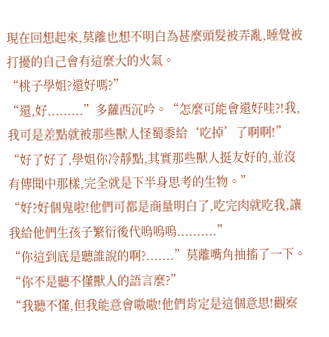現在回想起來,莫離也想不明白為甚麼頭髮被弄亂,睡覺被打擾的自己會有這麼大的火氣。
“桃子學姐?還好嗎?”
“還,好.........”多蘿西沉吟。“怎麼可能會還好哇?!我,我可是差點就被那些獸人怪蜀黍給‘吃掉’了啊啊!”
“好了好了,學姐你冷靜點,其實那些獸人挺友好的,並沒有傳聞中那樣,完全就是下半身思考的生物。”
“好?好個鬼啦!他們可都是商量明白了,吃完肉就吃我,讓我給他們生孩子繁衍後代嗚嗚嗚..........”
“你這到底是聽誰說的啊?.......”莫離嘴角抽搐了一下。“你不是聽不懂獸人的語言麼?”
“我聽不懂,但我能意會嗷嗷!他們肯定是這個意思!觀察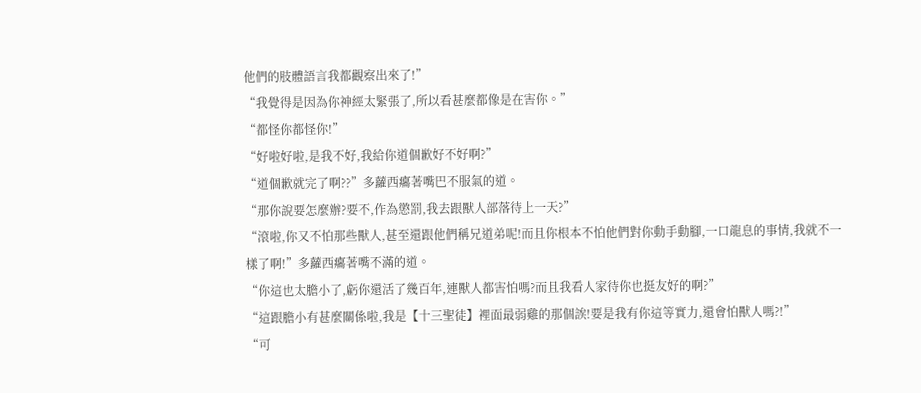他們的肢體語言我都觀察出來了!”
“我覺得是因為你神經太緊張了,所以看甚麼都像是在害你。”
“都怪你都怪你!”
“好啦好啦,是我不好,我給你道個歉好不好啊?”
“道個歉就完了啊??”多蘿西癟著嘴巴不服氣的道。
“那你說要怎麼辦?要不,作為懲罰,我去跟獸人部落待上一天?”
“滾啦,你又不怕那些獸人,甚至還跟他們稱兄道弟呢!而且你根本不怕他們對你動手動腳,一口龍息的事情,我就不一樣了啊!”多蘿西癟著嘴不滿的道。
“你這也太膽小了,虧你還活了幾百年,連獸人都害怕嗎?而且我看人家待你也挺友好的啊?”
“這跟膽小有甚麼關係啦,我是【十三聖徒】裡面最弱雞的那個誒!要是我有你這等實力,還會怕獸人嗎?!”
“可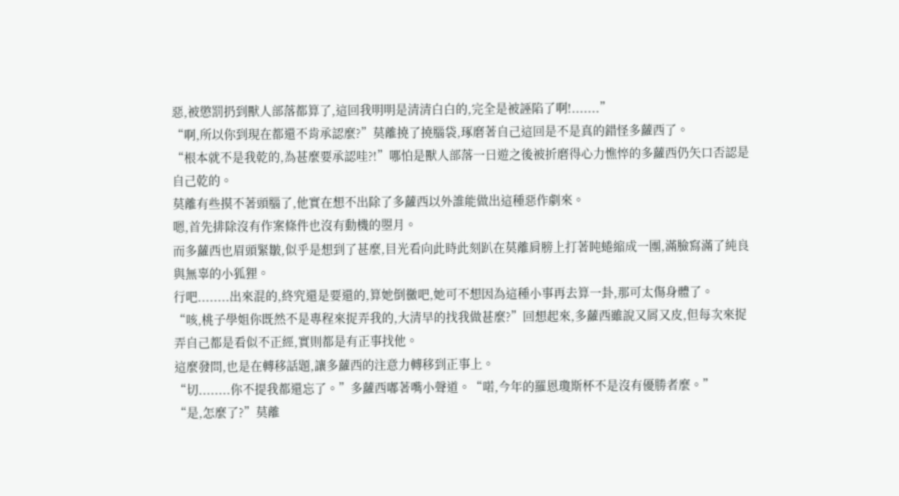惡,被懲罰扔到獸人部落都算了,這回我明明是清清白白的,完全是被誣陷了啊!.......”
“啊,所以你到現在都還不肯承認麼?”莫離撓了撓腦袋,琢磨著自己這回是不是真的錯怪多蘿西了。
“根本就不是我乾的,為甚麼要承認哇?!”哪怕是獸人部落一日遊之後被折磨得心力憔悴的多蘿西仍矢口否認是自己乾的。
莫離有些摸不著頭腦了,他實在想不出除了多蘿西以外誰能做出這種惡作劇來。
嗯,首先排除沒有作案條件也沒有動機的曌月。
而多蘿西也眉頭緊皺,似乎是想到了甚麼,目光看向此時此刻趴在莫離肩膀上打著盹蜷縮成一團,滿臉寫滿了純良與無辜的小狐狸。
行吧........出來混的,終究還是要還的,算她倒黴吧,她可不想因為這種小事再去算一卦,那可太傷身體了。
“咳,桃子學姐你既然不是專程來捉弄我的,大清早的找我做甚麼?”回想起來,多蘿西雖說又屑又皮,但每次來捉弄自己都是看似不正經,實則都是有正事找他。
這麼發問,也是在轉移話題,讓多蘿西的注意力轉移到正事上。
“切........你不提我都還忘了。”多蘿西嘟著嘴小聲道。“喏,今年的羅恩瓊斯杯不是沒有優勝者麼。”
“是,怎麼了?”莫離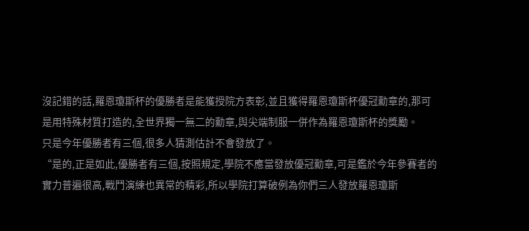沒記錯的話,羅恩瓊斯杯的優勝者是能獲授院方表彰,並且獲得羅恩瓊斯杯優冠勳章的,那可是用特殊材質打造的,全世界獨一無二的勳章,與尖端制服一併作為羅恩瓊斯杯的獎勵。
只是今年優勝者有三個,很多人猜測估計不會發放了。
“是的,正是如此,優勝者有三個,按照規定,學院不應當發放優冠勳章,可是鑑於今年參賽者的實力普遍很高,戰鬥演練也異常的精彩,所以學院打算破例為你們三人發放羅恩瓊斯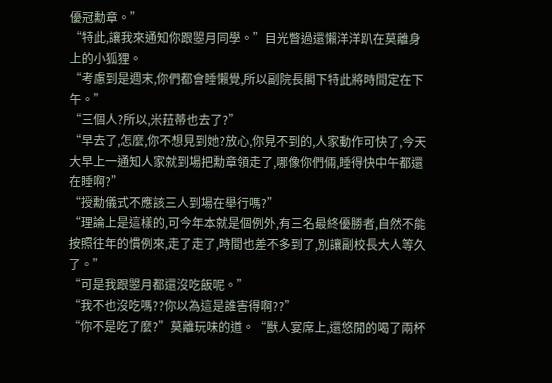優冠勳章。”
“特此,讓我來通知你跟曌月同學。”目光瞥過還懶洋洋趴在莫離身上的小狐狸。
“考慮到是週末,你們都會睡懶覺,所以副院長閣下特此將時間定在下午。”
“三個人?所以,米菈蒂也去了?”
“早去了,怎麼,你不想見到她?放心,你見不到的,人家動作可快了,今天大早上一通知人家就到場把勳章領走了,哪像你們倆,睡得快中午都還在睡啊?”
“授勳儀式不應該三人到場在舉行嗎?”
“理論上是這樣的,可今年本就是個例外,有三名最終優勝者,自然不能按照往年的慣例來,走了走了,時間也差不多到了,別讓副校長大人等久了。”
“可是我跟曌月都還沒吃飯呢。”
“我不也沒吃嗎??你以為這是誰害得啊??”
“你不是吃了麼?”莫離玩味的道。“獸人宴席上,還悠閒的喝了兩杯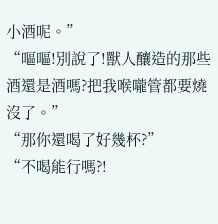小酒呢。”
“嘔嘔!別說了!獸人釀造的那些酒還是酒嗎?把我喉嚨管都要燒沒了。”
“那你還喝了好幾杯?”
“不喝能行嗎?!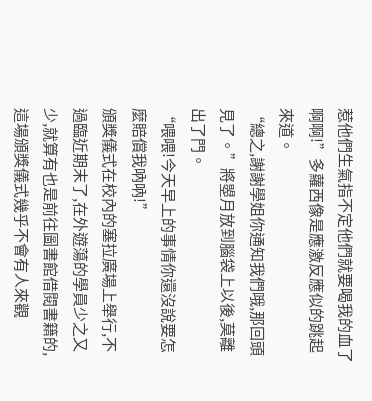惹他們生氣指不定他們就要喝我的血了啊啊!”多蘿西像是應激反應似的跳起來道。
“總之,謝謝學姐你通知我們哦,那回頭見了。”將曌月放到腦袋上以後,莫離出了門。
“喂喂!今天早上的事情你還沒說要怎麼賠償我吶吶!”
頒獎儀式在校內的塞拉廣場上舉行,不過臨近期末了,在外遊蕩的學員少之又少,就算有也是前往圖書館借閱書籍的,這場頒獎儀式幾乎不會有人來觀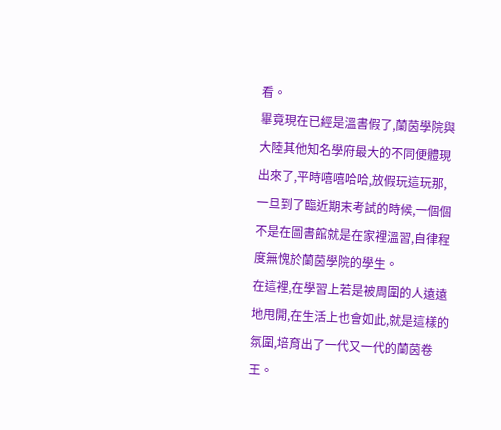看。
畢竟現在已經是溫書假了,蘭茵學院與大陸其他知名學府最大的不同便體現出來了,平時嘻嘻哈哈,放假玩這玩那,一旦到了臨近期末考試的時候,一個個不是在圖書館就是在家裡溫習,自律程度無愧於蘭茵學院的學生。
在這裡,在學習上若是被周圍的人遠遠地甩開,在生活上也會如此,就是這樣的氛圍,培育出了一代又一代的蘭茵卷王。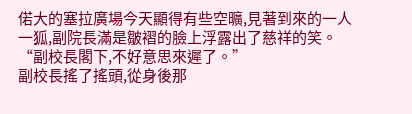偌大的塞拉廣場今天顯得有些空曠,見著到來的一人一狐,副院長滿是皺褶的臉上浮露出了慈祥的笑。
“副校長閣下,不好意思來遲了。”
副校長搖了搖頭,從身後那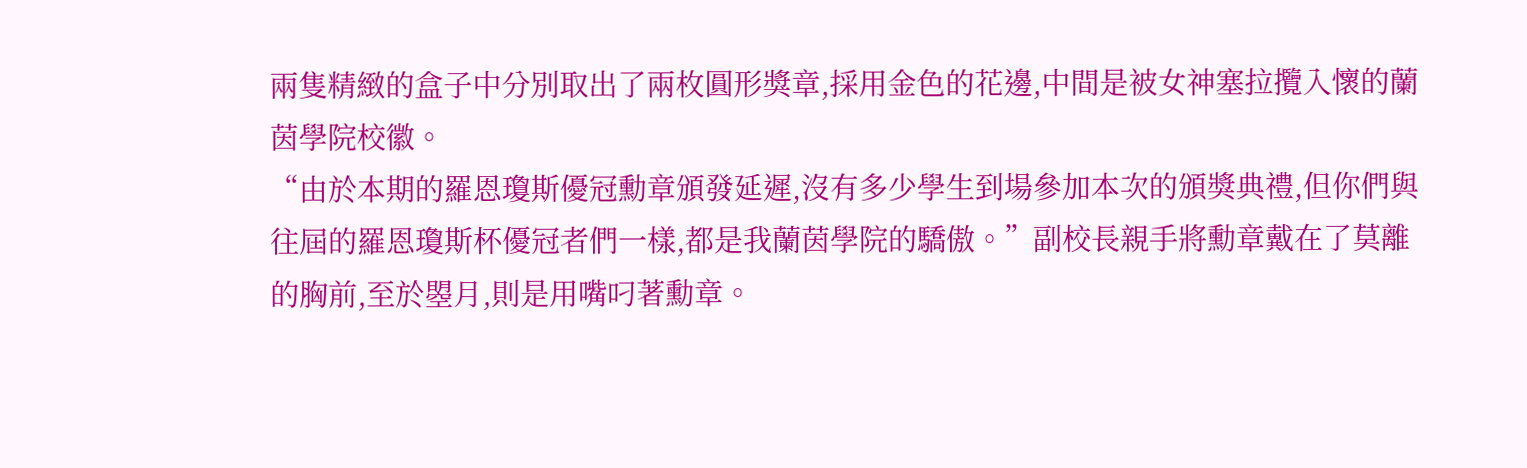兩隻精緻的盒子中分別取出了兩枚圓形獎章,採用金色的花邊,中間是被女神塞拉攬入懷的蘭茵學院校徽。
“由於本期的羅恩瓊斯優冠勳章頒發延遲,沒有多少學生到場參加本次的頒獎典禮,但你們與往屆的羅恩瓊斯杯優冠者們一樣,都是我蘭茵學院的驕傲。”副校長親手將勳章戴在了莫離的胸前,至於曌月,則是用嘴叼著勳章。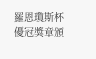羅恩瓊斯杯優冠獎章頒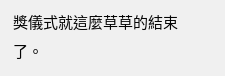獎儀式就這麼草草的結束了。